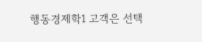행동경제학1 고객은 선택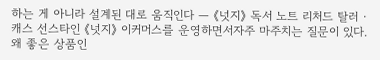하는 게 아니라 설계된 대로 움직인다 — 《넛지》 독서 노트 리처드 탈러 · 캐스 선스타인 《넛지》 이커머스를 운영하면서자주 마주치는 질문이 있다. 왜 좋은 상품인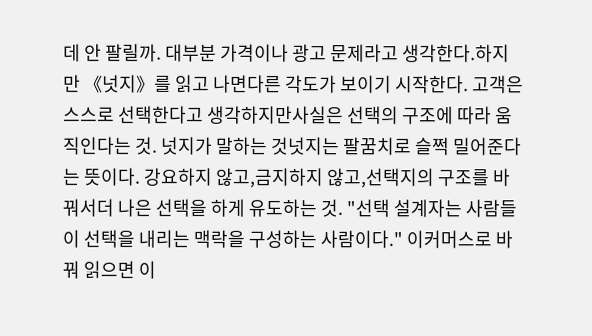데 안 팔릴까. 대부분 가격이나 광고 문제라고 생각한다.하지만 《넛지》를 읽고 나면다른 각도가 보이기 시작한다. 고객은 스스로 선택한다고 생각하지만사실은 선택의 구조에 따라 움직인다는 것. 넛지가 말하는 것넛지는 팔꿈치로 슬쩍 밀어준다는 뜻이다. 강요하지 않고,금지하지 않고,선택지의 구조를 바꿔서더 나은 선택을 하게 유도하는 것. "선택 설계자는 사람들이 선택을 내리는 맥락을 구성하는 사람이다." 이커머스로 바꿔 읽으면 이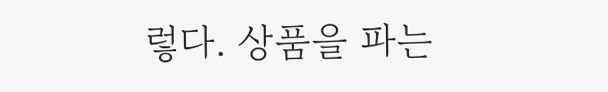렇다. 상품을 파는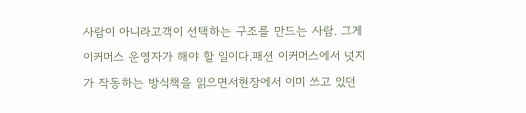사람이 아니라고객이 선택하는 구조를 만드는 사람. 그게 이커머스 운영자가 해야 할 일이다.패션 이커머스에서 넛지가 작동하는 방식책을 읽으면서현장에서 이미 쓰고 있던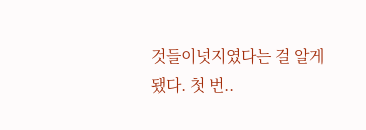것들이넛지였다는 걸 알게 됐다. 첫 번..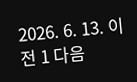2026. 6. 13. 이전 1 다음